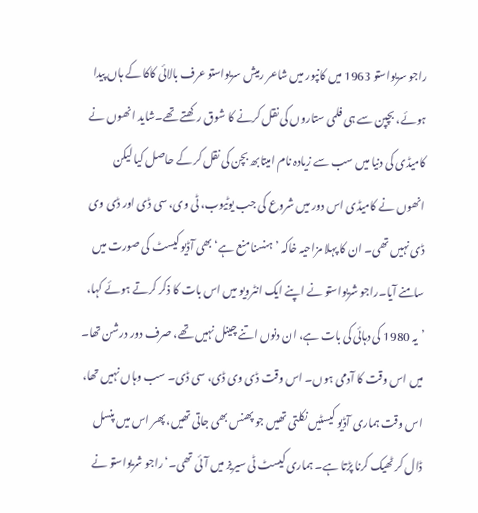راجو سریواستو 1963 میں کانپور میں شاعر رمیش سریواستو عرف بالائی کاکا کے ہاں پیدا ہوئے، بچپن سے ہی فلمی ستاروں کی نقل کرنے کا شوق رکھتے تھے۔شاید انھوں نے کامیڈی کی دنیا میں سب سے زیادہ نام امیتابھ بچن کی نقل کر کے حاصل کیا لیکن انھوں نے کامیڈی اس دور میں شروع کی جب یوٹیوب، ٹی وی، سی ڈی اور ڈی وی ڈی نہیں تھی۔ ان کا پہلا مزاحیہ خاکہ ’ہنسنا منع ہے‘ بھی آڈیو کیسٹ کی صورت میں سامنے آیا۔راجو شریواستو نے اپنے ایک انٹرویو میں اس بات کا ذکر کرتے ہوئے کہا، ’یہ 1980 کی دہائی کی بات ہے، ان دنوں اتنے چینل نہیں تھے، صرف دور درشن تھا۔ میں اس وقت کا آدمی ہوں۔ اس وقت ڈی وی ڈی، سی ڈی۔ سب وہاں نہیں تھا، اس وقت ہماری آڈیو کیسٹیں نکلتی تھیں جو پھنس بھی جاتی تھیں، پھر اس میں پنسل ڈال کر ٹھیک کرنا پڑتا ہے۔ ہماری کیسٹ ٹی سیریز میں آئی تھی۔‘راجو شریواستو نے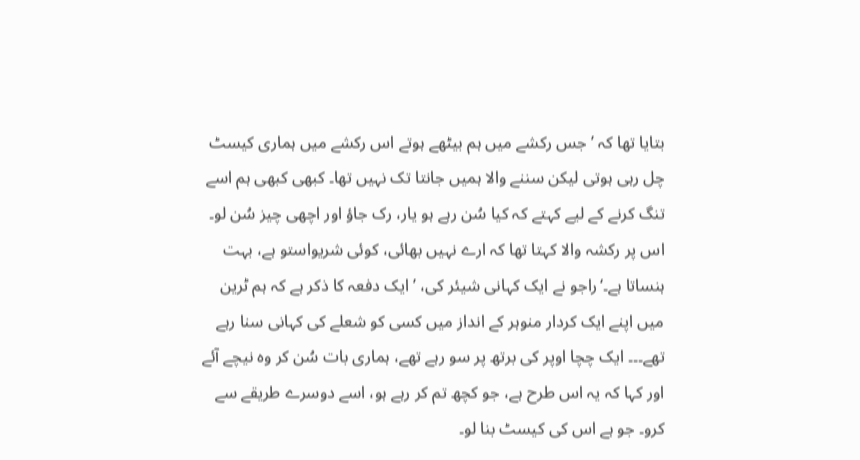بتایا تھا کہ ’جس رکشے میں ہم بیٹھے ہوتے اس رکشے میں ہماری کیسٹ چل رہی ہوتی لیکن سننے والا ہمیں جانتا تک نہیں تھا۔ کبھی کبھی ہم اسے تنگ کرنے کے لیے کہتے کہ کیا سُن رہے ہو یار، رک جاؤ اور اچھی چیز سُن لو۔ اس پر رکشہ والا کہتا تھا کہ ارے نہیں بھائی، کوئی شریواستو ہے، بہت ہنساتا ہے۔‘راجو نے ایک کہانی شیئر کی، ’ایک دفعہ کا ذکر ہے کہ ہم ٹرین میں اپنے ایک کردار منوہر کے انداز میں کسی کو شعلے کی کہانی سنا رہے تھے۔۔۔ ایک چچا اوپر کی برتھ پر سو رہے تھے، ہماری بات سُن کر وہ نیچے آئے اور کہا کہ یہ اس طرح ہے، جو کچھ تم کر رہے ہو، اسے دوسرے طریقے سے کرو۔ جو ہے اس کی کیسٹ بنا لو۔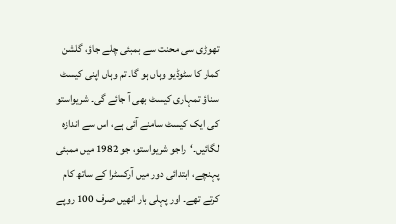تھوڑی سی محنت سے بمبئی چلے جاؤ، گلشن کمار کا سٹوڈیو وہاں ہو گا۔ تم وہاں اپنی کیسٹ سناؤ تمہاری کیسٹ بھی آ جائے گی۔ شریواستو کی ایک کیسٹ سامنے آئی ہے، اس سے اندازہ لگائیں۔‘راجو شریواستو، جو 1982 میں ممبئی پہنچے، ابتدائی دور میں آرکسٹرا کے ساتھ کام کرتے تھے۔ اور پہلی بار انھیں صرف 100 روپے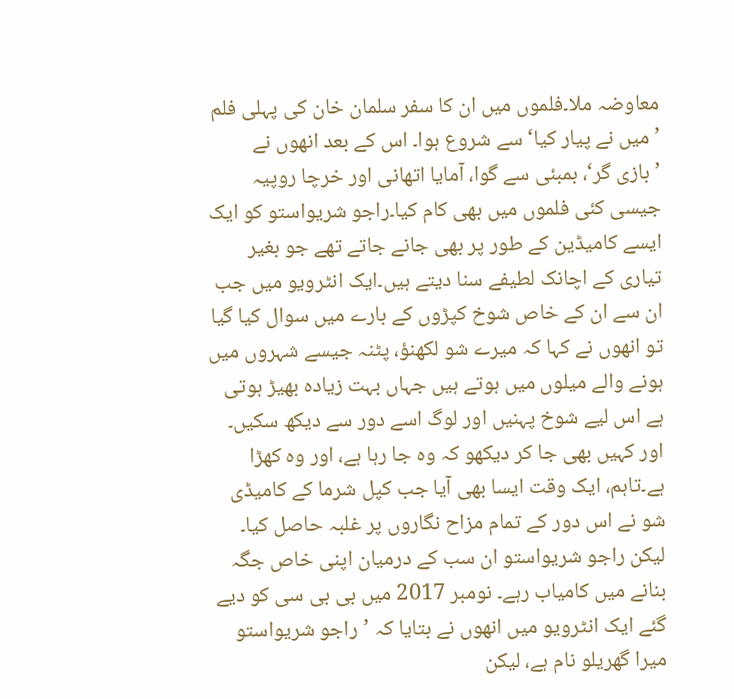معاوضہ ملا۔فلموں میں ان کا سفر سلمان خان کی پہلی فلم ’میں نے پیار کیا‘ سے شروع ہوا۔ اس کے بعد انھوں نے ’بازی گر‘، بمبئی سے گوا، آمایا اتھانی اور خرچا روپیہ جیسی کئی فلموں میں بھی کام کیا۔راجو شریواستو کو ایک ایسے کامیڈین کے طور پر بھی جانے جاتے تھے جو بغیر تیاری کے اچانک لطیفے سنا دیتے ہیں۔ایک انٹرویو میں جب ان سے ان کے خاص شوخ کپڑوں کے بارے میں سوال کیا گیا تو انھوں نے کہا کہ میرے شو لکھنؤ، پٹنہ جیسے شہروں میں ہونے والے میلوں میں ہوتے ہیں جہاں بہت زیادہ بھیڑ ہوتی ہے اس لیے شوخ پہنیں اور لوگ اسے دور سے دیکھ سکیں۔ اور کہیں بھی جا کر دیکھو کہ وہ جا رہا ہے، اور وہ کھڑا ہے۔تاہم، ایک وقت ایسا بھی آیا جب کپل شرما کے کامیڈی شو نے اس دور کے تمام مزاح نگاروں پر غلبہ حاصل کیا۔ لیکن راجو شریواستو ان سب کے درمیان اپنی خاص جگہ بنانے میں کامیاب رہے۔ نومبر 2017 میں بی بی سی کو دیے گئے ایک انٹرویو میں انھوں نے بتایا کہ ’راجو شریواستو میرا گھریلو نام ہے، لیکن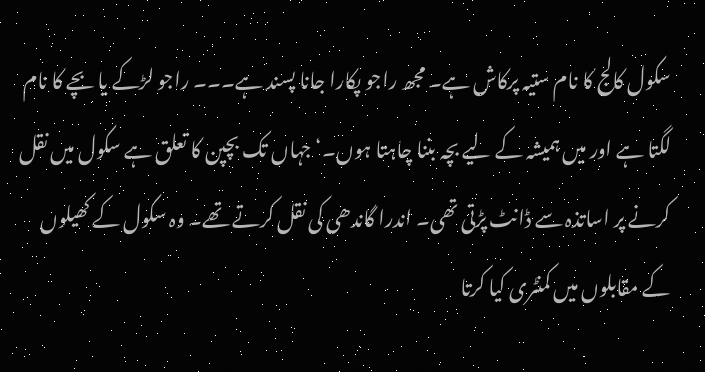سکول کالج کا نام ستیہ پرکاش ہے۔ مجھ راجو پکارا جانا پسند ہے۔۔۔ راجو لڑکے یا بچے کا نام لگتا ہے اور میں ہمیشہ کے لیے بچہ بننا چاہتا ہوں۔‘جہاں تک بچپن کا تعلق ہے سکول میں نقل کرنے پر اساتذہ سے ڈانٹ پڑتی تھی۔ اندرا گاندھی کی نقل کرتے تھے۔ وہ سکول کے کھیلوں کے مقابلوں میں کمنٹری کیا کرتا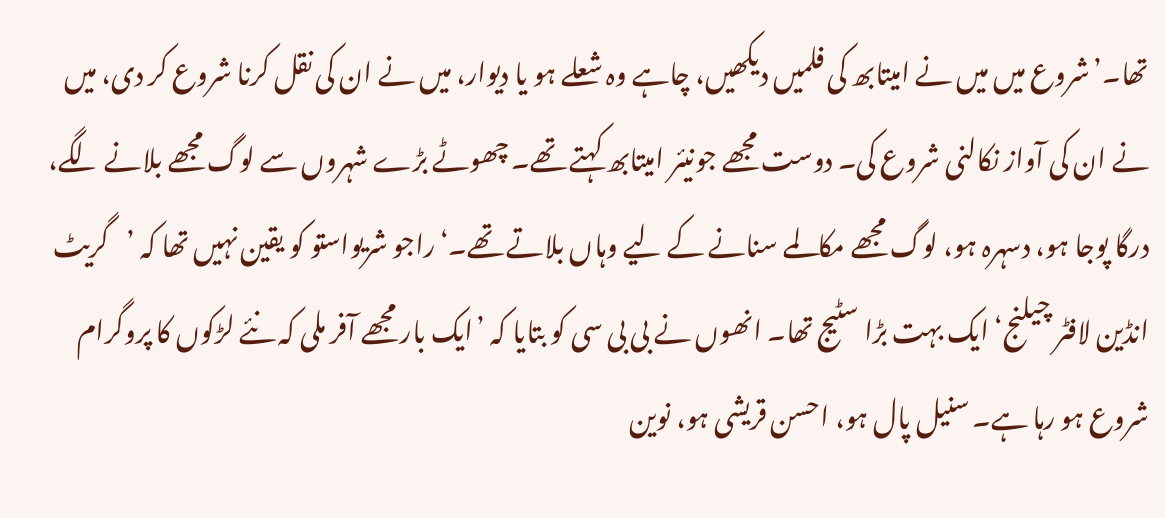تھا۔’شروع میں میں نے امیتابھ کی فلمیں دیکھیں، چاہے وہ شعلے ہو یا دیوار، میں نے ان کی نقل کرنا شروع کر دی، میں نے ان کی آواز نکالنی شروع کی۔ دوست مجھے جونیئر امیتابھ کہتے تھے۔ چھوٹے بڑے شہروں سے لوگ مجھے بلانے لگے، درگا پوجا ہو، دسہرہ ہو، لوگ مجھے مکالمے سنانے کے لیے وہاں بلاتے تھے۔‘راجو شریواستو کو یقین نہیں تھا کہ ’گریٹ انڈین لافٹر چیلنج‘ ایک بہت بڑا سٹیج تھا۔ انھوں نے بی بی سی کو بتایا کہ ’ایک بار مجھے آفر ملی کہ نئے لڑکوں کا پروگرام شروع ہو رہا ہے۔ سنیل پال ہو، احسن قریشی ہو، نوین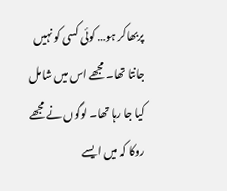پربھاکر ہو… کوئی کسی کو نہیں جانتا تھا۔ مجھے اس میں شامل کیا جا رہا تھا۔ لوگوں نے مجھے روکا کہ میں ایسے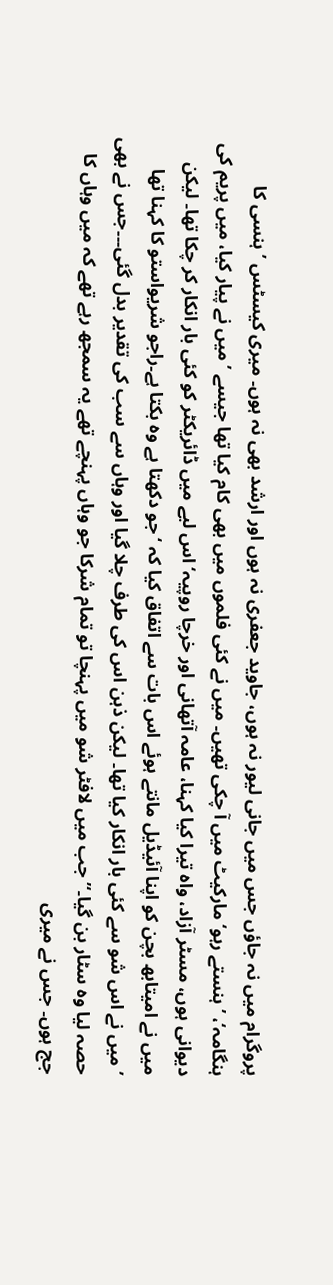پروگرام میں نہ جاؤں جس میں جانی لیور نہ ہوں، جاوید جعفری نہ ہوں اور ارشد بھی نہ ہوں۔ میری کیسٹس ’ہنسی کا ہنگامہ‘، ’ہنستے رہو‘ مارکیٹ میں آ چکی تھیں۔ میں نے کئی فلموں میں بھی کام کیا تھا جیسے ’میں نے پیار کیا، میں پریم کی دیوانی ہوں، مسٹر آزاد، واہ تیرا کیا کہنا، عامہ آتھانی اور خرچا روپیہ‘ اس لیے میں ڈائریکٹر کو کئی بار انکار کر چکا تھا۔ لیکن میں نے امیتابھ بچن کو اپنا آئیڈیل مانتے ہوئے اس بات سے اتفاق کیا کہ ‘جو دکھتا ہے وہ بکتا ہے۔راجو شریواستو کا کہنا تھا ’میں نے اس شو سے کئی بار انکار کیا تھا۔ لیکن ذہن اس کی طرف چلا گیا اور وہاں سے سب کی تقدیر بدل گئی۔۔۔جس نے بھی حصہ لیا وہ سٹار بن گیا۔‘’جب میں لافٹر شو میں پہنچا تو تمام شرکا جو وہاں پہنچے تھے یہ سمجھ رہے تھے کہ میں وہاں کا جج ہوں۔ جس نے میری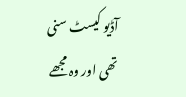آڈیو کیسٹ سنی تھی اور وہ مجھے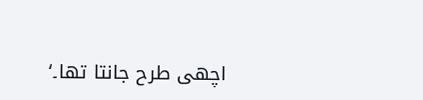اچھی طرح جانتا تھا۔‘